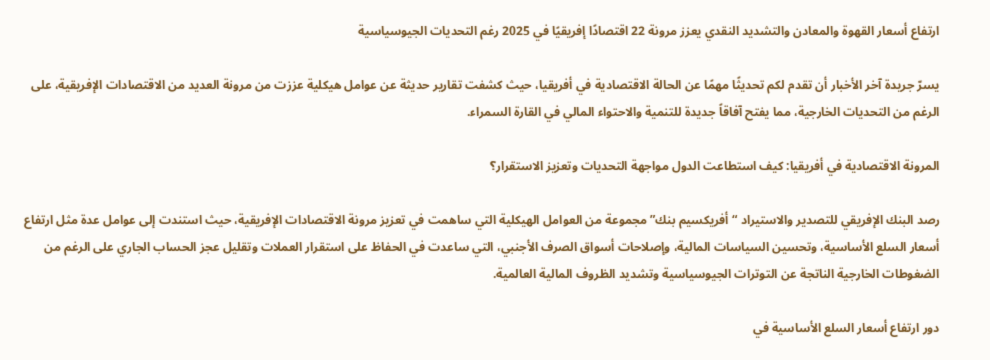ارتفاع أسعار القهوة والمعادن والتشديد النقدي يعزز مرونة 22 اقتصادًا إفريقيًا في 2025 رغم التحديات الجيوسياسية

يسرّ جريدة آخر الأخبار أن تقدم لكم تحديثًا مهمًا عن الحالة الاقتصادية في أفريقيا، حيث كشفت تقارير حديثة عن عوامل هيكلية عززت من مرونة العديد من الاقتصادات الإفريقية، على الرغم من التحديات الخارجية، مما يفتح آفاقاً جديدة للتنمية والاحتواء المالي في القارة السمراء.

المرونة الاقتصادية في أفريقيا: كيف استطاعت الدول مواجهة التحديات وتعزيز الاستقرار؟

رصد البنك الإفريقي للتصدير والاستيراد “أفريكسيم بنك” مجموعة من العوامل الهيكلية التي ساهمت في تعزيز مرونة الاقتصادات الإفريقية، حيث استندت إلى عوامل عدة مثل ارتفاع أسعار السلع الأساسية، وتحسين السياسات المالية، وإصلاحات أسواق الصرف الأجنبي، التي ساعدت في الحفاظ على استقرار العملات وتقليل عجز الحساب الجاري على الرغم من الضغوطات الخارجية الناتجة عن التوترات الجيوسياسية وتشديد الظروف المالية العالمية.

دور ارتفاع أسعار السلع الأساسية في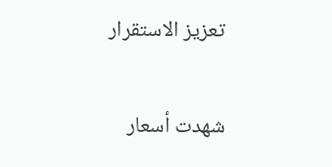تعزيز الاستقرار

شهدت أسعار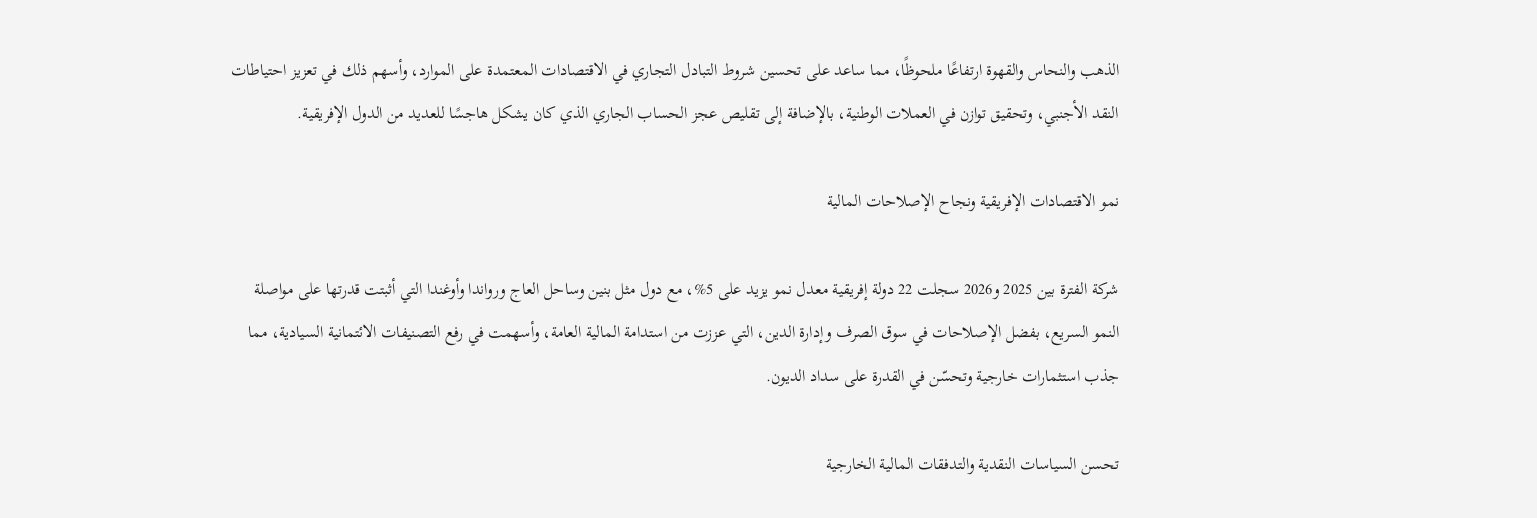الذهب والنحاس والقهوة ارتفاعًا ملحوظًا، مما ساعد على تحسين شروط التبادل التجاري في الاقتصادات المعتمدة على الموارد، وأسهم ذلك في تعزيز احتياطات النقد الأجنبي، وتحقيق توازن في العملات الوطنية، بالإضافة إلى تقليص عجز الحساب الجاري الذي كان يشكل هاجسًا للعديد من الدول الإفريقية.

نمو الاقتصادات الإفريقية ونجاح الإصلاحات المالية

شركة الفترة بين 2025 و2026 سجلت 22 دولة إفريقية معدل نمو يزيد على 5%، مع دول مثل بنين وساحل العاج ورواندا وأوغندا التي أثبتت قدرتها على مواصلة النمو السريع، بفضل الإصلاحات في سوق الصرف وإدارة الدين، التي عززت من استدامة المالية العامة، وأسهمت في رفع التصنيفات الائتمانية السيادية، مما جذب استثمارات خارجية وتحسّن في القدرة على سداد الديون.

تحسن السياسات النقدية والتدفقات المالية الخارجية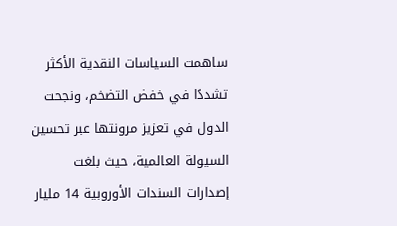ساهمت السياسات النقدية الأكثر تشددًا في خفض التضخم، ونجحت الدول في تعزيز مرونتها عبر تحسين السيولة العالمية، حيث بلغت إصدارات السندات الأوروبية 14 مليار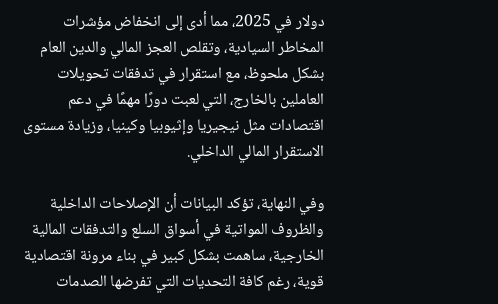دولار في 2025، مما أدى إلى انخفاض مؤشرات المخاطر السيادية، وتقلص العجز المالي والدين العام بشكل ملحوظ، مع استقرار في تدفقات تحويلات العاملين بالخارج، التي لعبت دورًا مهمًا في دعم اقتصادات مثل نيجيريا وإثيوبيا وكينيا، وزيادة مستوى الاستقرار المالي الداخلي.

وفي النهاية، تؤكد البيانات أن الإصلاحات الداخلية والظروف المواتية في أسواق السلع والتدفقات المالية الخارجية، ساهمت بشكل كبير في بناء مرونة اقتصادية قوية، رغم كافة التحديات التي تفرضها الصدمات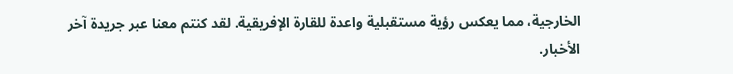الخارجية، مما يعكس رؤية مستقبلية واعدة للقارة الإفريقية. لقد كنتم معنا عبر جريدة آخر الأخبار.